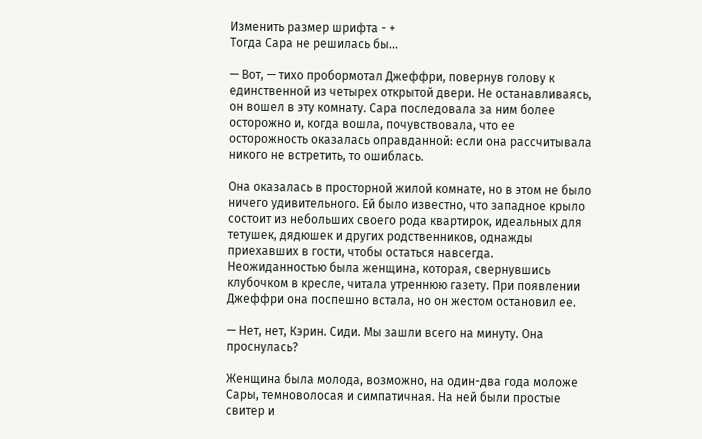Изменить размер шрифта - +
Тогда Сара не решилась бы…

— Вот, — тихо пробормотал Джеффри, повернув голову к единственной из четырех открытой двери. Не останавливаясь, он вошел в эту комнату. Сара последовала за ним более осторожно и, когда вошла, почувствовала, что ее осторожность оказалась оправданной: если она рассчитывала никого не встретить, то ошиблась.

Она оказалась в просторной жилой комнате, но в этом не было ничего удивительного. Ей было известно, что западное крыло состоит из небольших своего рода квартирок, идеальных для тетушек, дядюшек и других родственников, однажды приехавших в гости, чтобы остаться навсегда. Неожиданностью была женщина, которая, свернувшись клубочком в кресле, читала утреннюю газету. При появлении Джеффри она поспешно встала, но он жестом остановил ее.

— Нет, нет, Кэрин. Сиди. Мы зашли всего на минуту. Она проснулась?

Женщина была молода, возможно, на один-два года моложе Сары, темноволосая и симпатичная. На ней были простые свитер и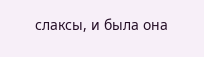слаксы, и была она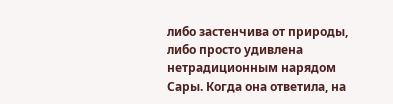либо застенчива от природы, либо просто удивлена нетрадиционным нарядом Сары. Когда она ответила, на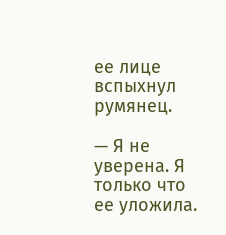ее лице вспыхнул румянец.

— Я не уверена. Я только что ее уложила.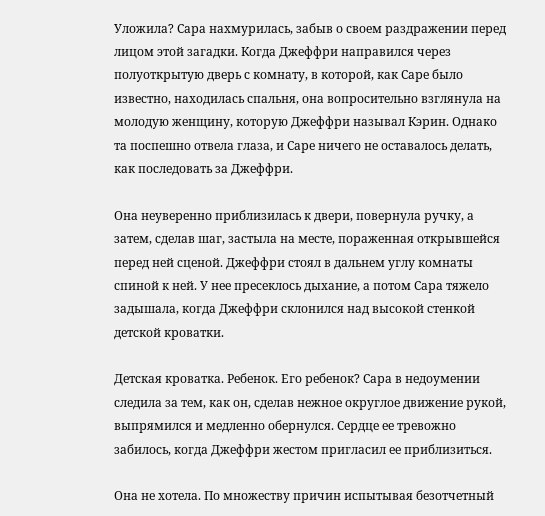Уложила? Сара нахмурилась, забыв о своем раздражении перед лицом этой загадки. Когда Джеффри направился через полуоткрытую дверь с комнату, в которой, как Саре было известно, находилась спальня, она вопросительно взглянула на молодую женщину, которую Джеффри называл Кэрин. Однако та поспешно отвела глаза, и Саре ничего не оставалось делать, как последовать за Джеффри.

Она неуверенно приблизилась к двери, повернула ручку, а затем, сделав шаг, застыла на месте, пораженная открывшейся перед ней сценой. Джеффри стоял в дальнем углу комнаты спиной к ней. У нее пресеклось дыхание, а потом Сара тяжело задышала, когда Джеффри склонился над высокой стенкой детской кроватки.

Детская кроватка. Ребенок. Его ребенок? Сара в недоумении следила за тем, как он, сделав нежное округлое движение рукой, выпрямился и медленно обернулся. Сердце ее тревожно забилось, когда Джеффри жестом пригласил ее приблизиться.

Она не хотела. По множеству причин испытывая безотчетный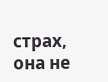страх, она не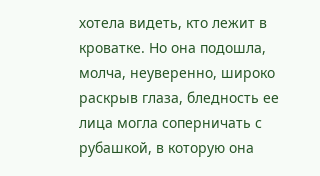хотела видеть, кто лежит в кроватке. Но она подошла, молча, неуверенно, широко раскрыв глаза, бледность ее лица могла соперничать с рубашкой, в которую она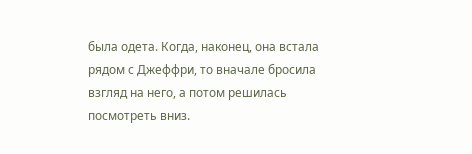была одета. Когда, наконец, она встала рядом с Джеффри, то вначале бросила взгляд на него, а потом решилась посмотреть вниз.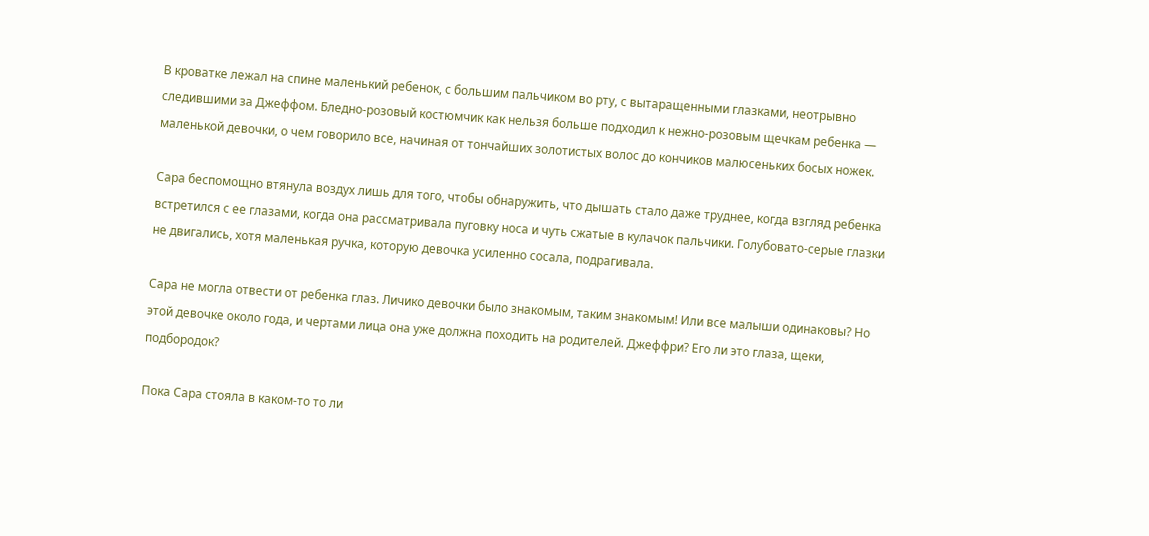В кроватке лежал на спине маленький ребенок, с большим пальчиком во рту, с вытаращенными глазками, неотрывно следившими за Джеффом. Бледно-розовый костюмчик как нельзя больше подходил к нежно-розовым щечкам ребенка — маленькой девочки, о чем говорило все, начиная от тончайших золотистых волос до кончиков малюсеньких босых ножек.

Сара беспомощно втянула воздух лишь для того, чтобы обнаружить, что дышать стало даже труднее, когда взгляд ребенка встретился с ее глазами, когда она рассматривала пуговку носа и чуть сжатые в кулачок пальчики. Голубовато-серые глазки не двигались, хотя маленькая ручка, которую девочка усиленно сосала, подрагивала.

Сара не могла отвести от ребенка глаз. Личико девочки было знакомым, таким знакомым! Или все малыши одинаковы? Но этой девочке около года, и чертами лица она уже должна походить на родителей. Джеффри? Его ли это глаза, щеки, подбородок?

Пока Сара стояла в каком-то то ли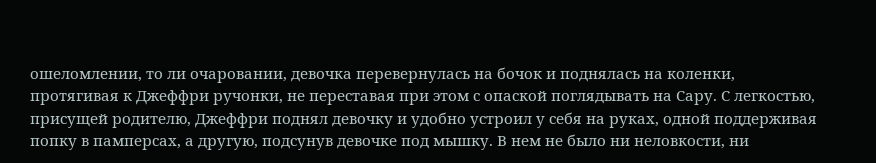ошеломлении, то ли очаровании, девочка перевернулась на бочок и поднялась на коленки, протягивая к Джеффри ручонки, не переставая при этом с опаской поглядывать на Сару. С легкостью, присущей родителю, Джеффри поднял девочку и удобно устроил у себя на руках, одной поддерживая попку в памперсах, а другую, подсунув девочке под мышку. В нем не было ни неловкости, ни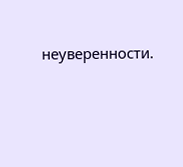неуверенности.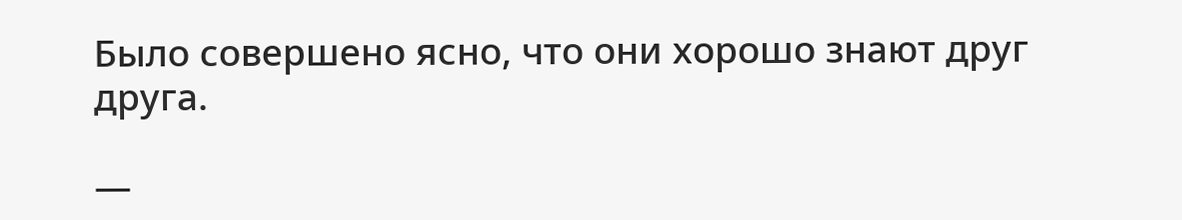Было совершено ясно, что они хорошо знают друг друга.

—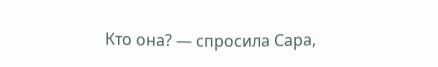Кто она? — спросила Сара,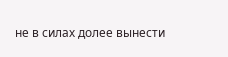не в силах долее вынести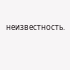неизвестность.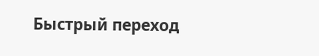Быстрый переход